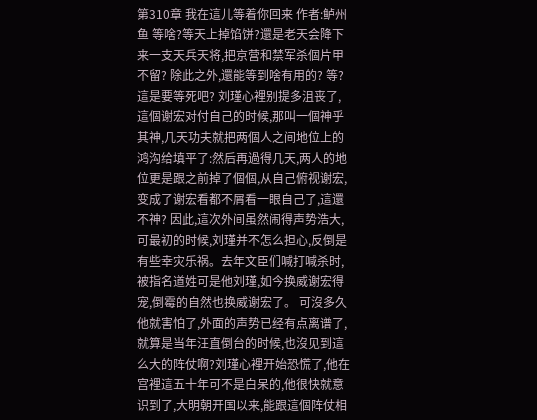第310章 我在這儿等着你回来 作者:鲈州鱼 等啥?等天上掉馅饼?還是老天会降下来一支天兵天将,把京营和禁军杀個片甲不留? 除此之外,還能等到啥有用的? 等?這是要等死吧? 刘瑾心裡别提多沮丧了,這個谢宏对付自己的时候,那叫一個神乎其神,几天功夫就把两個人之间地位上的鸿沟给填平了:然后再過得几天,两人的地位更是跟之前掉了個個,从自己俯视谢宏,变成了谢宏看都不屑看一眼自己了,這還不神? 因此,這次外间虽然闹得声势浩大,可最初的时候,刘瑾并不怎么担心,反倒是有些幸灾乐祸。去年文臣们喊打喊杀时,被指名道姓可是他刘瑾,如今换威谢宏得宠,倒霉的自然也换威谢宏了。 可沒多久他就害怕了,外面的声势已经有点离谱了,就算是当年汪直倒台的时候,也沒见到這么大的阵仗啊?刘瑾心裡开始恐慌了,他在宫裡這五十年可不是白呆的,他很快就意识到了,大明朝开国以来,能跟這個阵仗相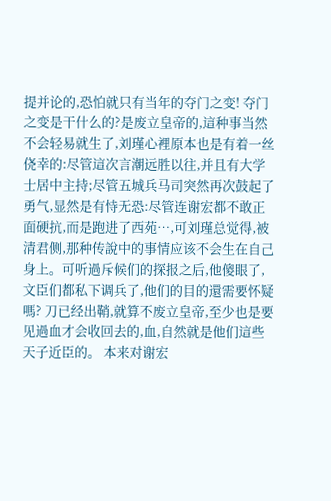提并论的,恐怕就只有当年的夺门之变! 夺门之变是干什么的?是废立皇帝的,這种事当然不会轻易就生了,刘瑾心裡原本也是有着一丝侥幸的:尽管這次言潮远胜以往,并且有大学士居中主持;尽管五城兵马司突然再次鼓起了勇气,显然是有恃无恐:尽管连谢宏都不敢正面硬抗,而是跑进了西苑…,可刘瑾总觉得,被清君侧,那种传說中的事情应该不会生在自己身上。可听過斥候们的探报之后,他傻眼了,文臣们都私下调兵了,他们的目的還需要怀疑嗎? 刀已经出鞘,就算不废立皇帝,至少也是要见過血才会收回去的,血,自然就是他们這些天子近臣的。 本来对谢宏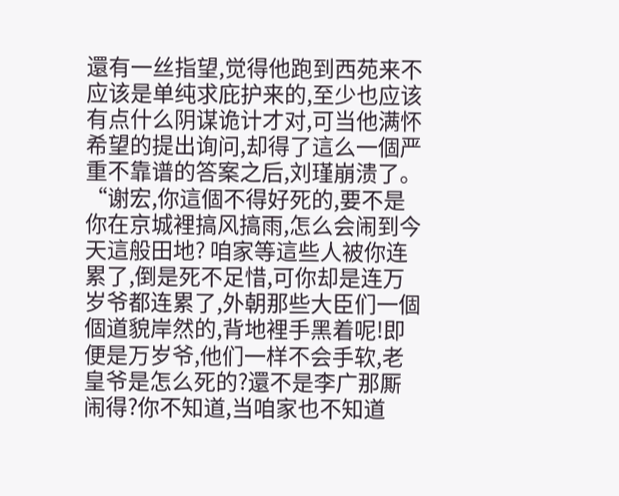還有一丝指望,觉得他跑到西苑来不应该是单纯求庇护来的,至少也应该有点什么阴谋诡计才对,可当他满怀希望的提出询问,却得了這么一個严重不靠谱的答案之后,刘瑾崩溃了。 “谢宏,你這個不得好死的,要不是你在京城裡搞风搞雨,怎么会闹到今天這般田地? 咱家等這些人被你连累了,倒是死不足惜,可你却是连万岁爷都连累了,外朝那些大臣们一個個道貌岸然的,背地裡手黑着呢!即便是万岁爷,他们一样不会手软,老皇爷是怎么死的?還不是李广那厮闹得?你不知道,当咱家也不知道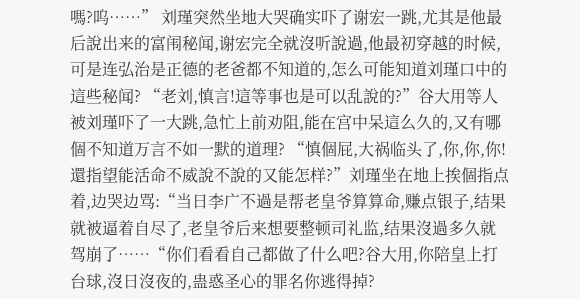嗎?呜……” 刘瑾突然坐地大哭确实吓了谢宏一跳,尤其是他最后說出来的富闱秘闻,谢宏完全就沒听說過,他最初穿越的时候,可是连弘治是正德的老爸都不知道的,怎么可能知道刘瑾口中的這些秘闻? “老刘,慎言!這等事也是可以乱說的?”谷大用等人被刘瑾吓了一大跳,急忙上前劝阻,能在宫中呆這么久的,又有哪個不知道万言不如一默的道理? “慎個屁,大祸临头了,你,你,你!還指望能活命不威說不說的又能怎样?”刘瑾坐在地上挨個指点着,边哭边骂:“当日李广不過是帮老皇爷算算命,赚点银子,结果就被逼着自尽了,老皇爷后来想要整顿司礼监,结果沒過多久就驾崩了……“你们看看自己都做了什么吧?谷大用,你陪皇上打台球,沒日沒夜的,蛊惑圣心的罪名你逃得掉?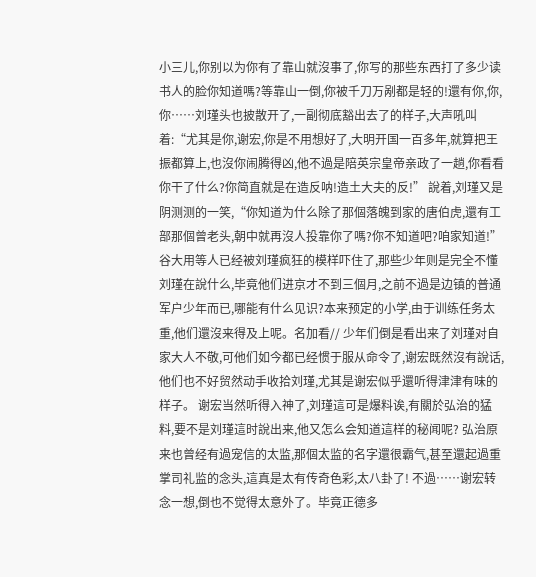小三儿,你别以为你有了靠山就沒事了,你写的那些东西打了多少读书人的脸你知道嗎?等靠山一倒,你被千刀万剐都是轻的!還有你,你,你……刘瑾头也披散开了,一副彻底豁出去了的样子,大声吼叫着:“尤其是你,谢宏,你是不用想好了,大明开国一百多年,就算把王振都算上,也沒你闹腾得凶,他不過是陪英宗皇帝亲政了一趟,你看看你干了什么?你简直就是在造反呐!造土大夫的反!” 說着,刘瑾又是阴测测的一笑,“你知道为什么除了那個落魄到家的唐伯虎,還有工部那個曾老头,朝中就再沒人投靠你了嗎?你不知道吧?咱家知道!” 谷大用等人已经被刘瑾疯狂的模样吓住了,那些少年则是完全不懂刘瑾在說什么,毕竟他们进京才不到三個月,之前不過是边镇的普通军户少年而已,哪能有什么见识?本来预定的小学,由于训练任务太重,他们還沒来得及上呢。名加看// 少年们倒是看出来了刘瑾对自家大人不敬,可他们如今都已经惯于服从命令了,谢宏既然沒有說话,他们也不好贸然动手收拾刘瑾,尤其是谢宏似乎還听得津津有味的样子。 谢宏当然听得入神了,刘瑾這可是爆料诶,有關於弘治的猛料,要不是刘瑾這时說出来,他又怎么会知道這样的秘闻呢? 弘治原来也曾经有過宠信的太监,那個太监的名字還很霸气,甚至還起過重掌司礼监的念头,這真是太有传奇色彩,太八卦了! 不過……谢宏转念一想,倒也不觉得太意外了。毕竟正德多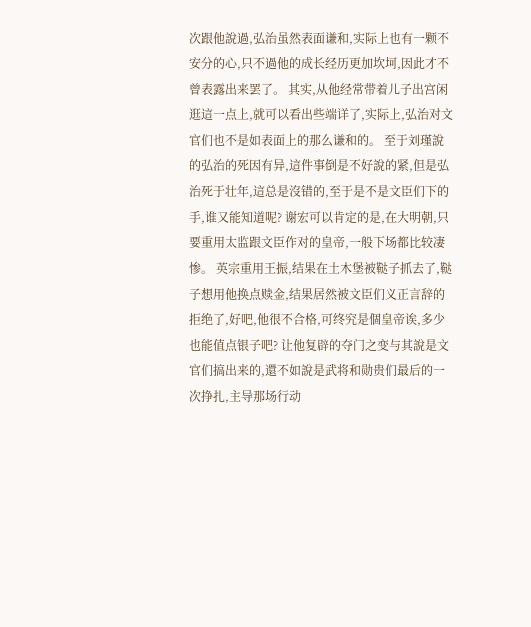次跟他說過,弘治虽然表面谦和,实际上也有一颗不安分的心,只不過他的成长经历更加坎坷,因此才不曾表露出来罢了。 其实,从他经常带着儿子出宫闲逛這一点上,就可以看出些端详了,实际上,弘治对文官们也不是如表面上的那么谦和的。 至于刘瑾說的弘治的死因有异,這件事倒是不好說的紧,但是弘治死于壮年,這总是沒错的,至于是不是文臣们下的手,谁又能知道呢? 谢宏可以肯定的是,在大明朝,只要重用太监跟文臣作对的皇帝,一般下场都比较凄惨。 英宗重用王振,结果在土木堡被鞑子抓去了,鞑子想用他换点赎金,结果居然被文臣们义正言辞的拒绝了,好吧,他很不合格,可终究是個皇帝诶,多少也能值点银子吧? 让他复辟的夺门之变与其說是文官们搞出来的,還不如說是武将和勋贵们最后的一次挣扎,主导那场行动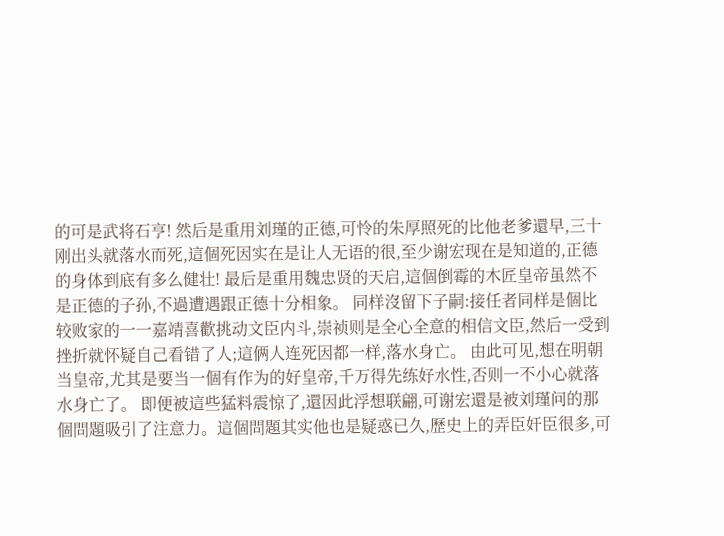的可是武将石亨! 然后是重用刘瑾的正德,可怜的朱厚照死的比他老爹還早,三十刚出头就落水而死,這個死因实在是让人无语的很,至少谢宏现在是知道的,正德的身体到底有多么健壮! 最后是重用魏忠贤的天启,這個倒霉的木匠皇帝虽然不是正德的子孙,不過遭遇跟正德十分相象。 同样沒留下子嗣:接任者同样是個比较败家的一一嘉靖喜歡挑动文臣内斗,崇祯则是全心全意的相信文臣,然后一受到挫折就怀疑自己看错了人;這俩人连死因都一样,落水身亡。 由此可见,想在明朝当皇帝,尤其是要当一個有作为的好皇帝,千万得先练好水性,否则一不小心就落水身亡了。 即便被這些猛料震惊了,還因此浮想联翩,可谢宏還是被刘瑾问的那個問題吸引了注意力。這個問題其实他也是疑惑已久,歷史上的弄臣奸臣很多,可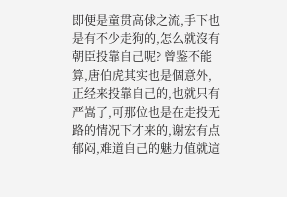即便是童贯高俅之流,手下也是有不少走狗的,怎么就沒有朝臣投靠自己呢? 曾鉴不能算,唐伯虎其实也是個意外,正经来投靠自己的,也就只有严嵩了,可那位也是在走投无路的情况下才来的,谢宏有点郁闷,难道自己的魅力值就這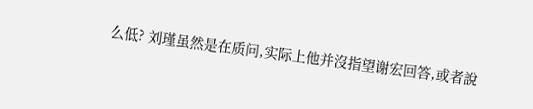么低? 刘瑾虽然是在质问,实际上他并沒指望谢宏回答,或者說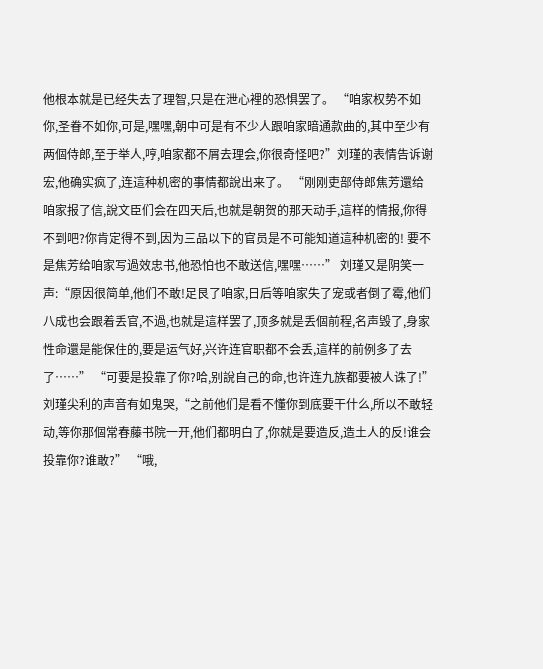他根本就是已经失去了理智,只是在泄心裡的恐惧罢了。 “咱家权势不如你,圣眷不如你,可是,嘿嘿,朝中可是有不少人跟咱家暗通款曲的,其中至少有两個侍郎,至于举人,哼,咱家都不屑去理会,你很奇怪吧?”刘瑾的表情告诉谢宏,他确实疯了,连這种机密的事情都說出来了。 “刚刚吏部侍郎焦芳還给咱家报了信,說文臣们会在四天后,也就是朝贺的那天动手,這样的情报,你得不到吧?你肯定得不到,因为三品以下的官员是不可能知道這种机密的! 要不是焦芳给咱家写過效忠书,他恐怕也不敢送信,嘿嘿……” 刘瑾又是阴笑一声:“原因很简单,他们不敢!足艮了咱家,日后等咱家失了宠或者倒了霉,他们八成也会跟着丢官,不過,也就是這样罢了,顶多就是丢個前程,名声毁了,身家性命還是能保住的,要是运气好,兴许连官职都不会丢,這样的前例多了去了……” “可要是投靠了你?哈,别說自己的命,也许连九族都要被人诛了!”刘瑾尖利的声音有如鬼哭,“之前他们是看不懂你到底要干什么,所以不敢轻动,等你那個常春藤书院一开,他们都明白了,你就是要造反,造土人的反!谁会投靠你?谁敢?” “哦,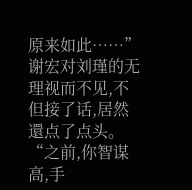原来如此……”谢宏对刘瑾的无理视而不见,不但接了话,居然還点了点头。 “之前,你智谋高,手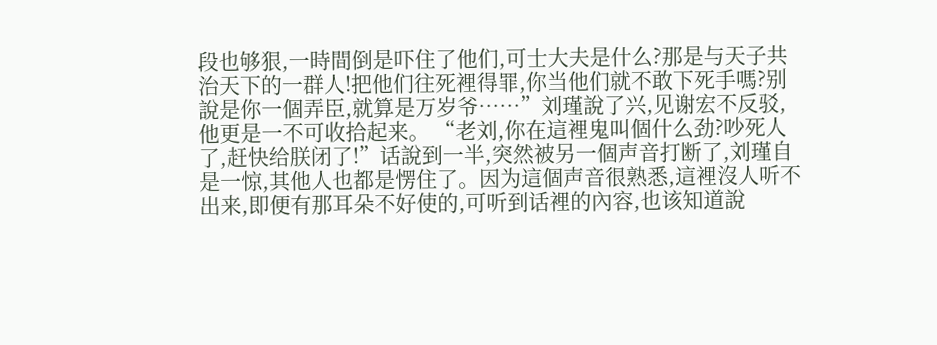段也够狠,一時間倒是吓住了他们,可士大夫是什么?那是与天子共治天下的一群人!把他们往死裡得罪,你当他们就不敢下死手嗎?别說是你一個弄臣,就算是万岁爷……”刘瑾說了兴,见谢宏不反驳,他更是一不可收拾起来。 “老刘,你在這裡鬼叫個什么劲?吵死人了,赶快给朕闭了!”话說到一半,突然被另一個声音打断了,刘瑾自是一惊,其他人也都是愣住了。因为這個声音很熟悉,這裡沒人听不出来,即便有那耳朵不好使的,可听到话裡的內容,也该知道說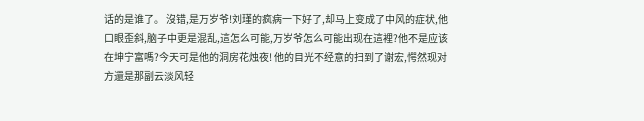话的是谁了。 沒错,是万岁爷!刘瑾的疯病一下好了,却马上变成了中风的症状,他口眼歪斜,脑子中更是混乱,這怎么可能,万岁爷怎么可能出现在這裡?他不是应该在坤宁富嗎?今天可是他的洞房花烛夜! 他的目光不经意的扫到了谢宏,愕然现对方還是那副云淡风轻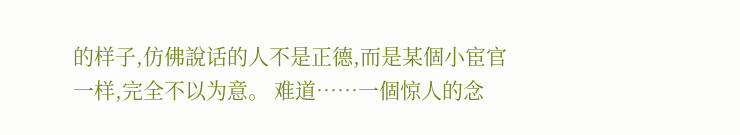的样子,仿佛說话的人不是正德,而是某個小宦官一样,完全不以为意。 难道……一個惊人的念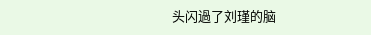头闪過了刘瑾的脑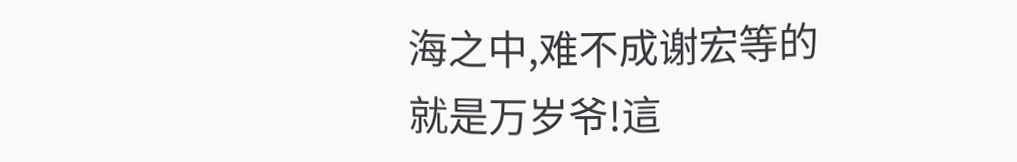海之中,难不成谢宏等的就是万岁爷!這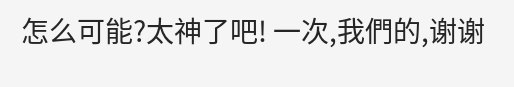怎么可能?太神了吧! 一次,我們的,谢谢